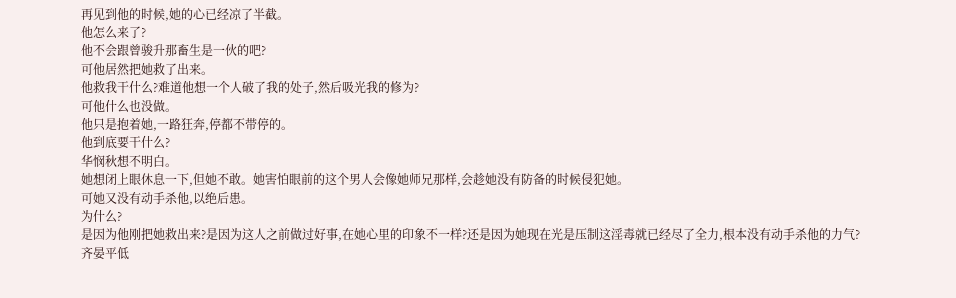再见到他的时候,她的心已经凉了半截。
他怎么来了?
他不会跟曾骏升那畜生是一伙的吧?
可他居然把她救了出来。
他救我干什么?难道他想一个人破了我的处子,然后吸光我的修为?
可他什么也没做。
他只是抱着她,一路狂奔,停都不带停的。
他到底要干什么?
华悯秋想不明白。
她想闭上眼休息一下,但她不敢。她害怕眼前的这个男人会像她师兄那样,会趁她没有防备的时候侵犯她。
可她又没有动手杀他,以绝后患。
为什么?
是因为他刚把她救出来?是因为这人之前做过好事,在她心里的印象不一样?还是因为她现在光是压制这淫毒就已经尽了全力,根本没有动手杀他的力气?
齐晏平低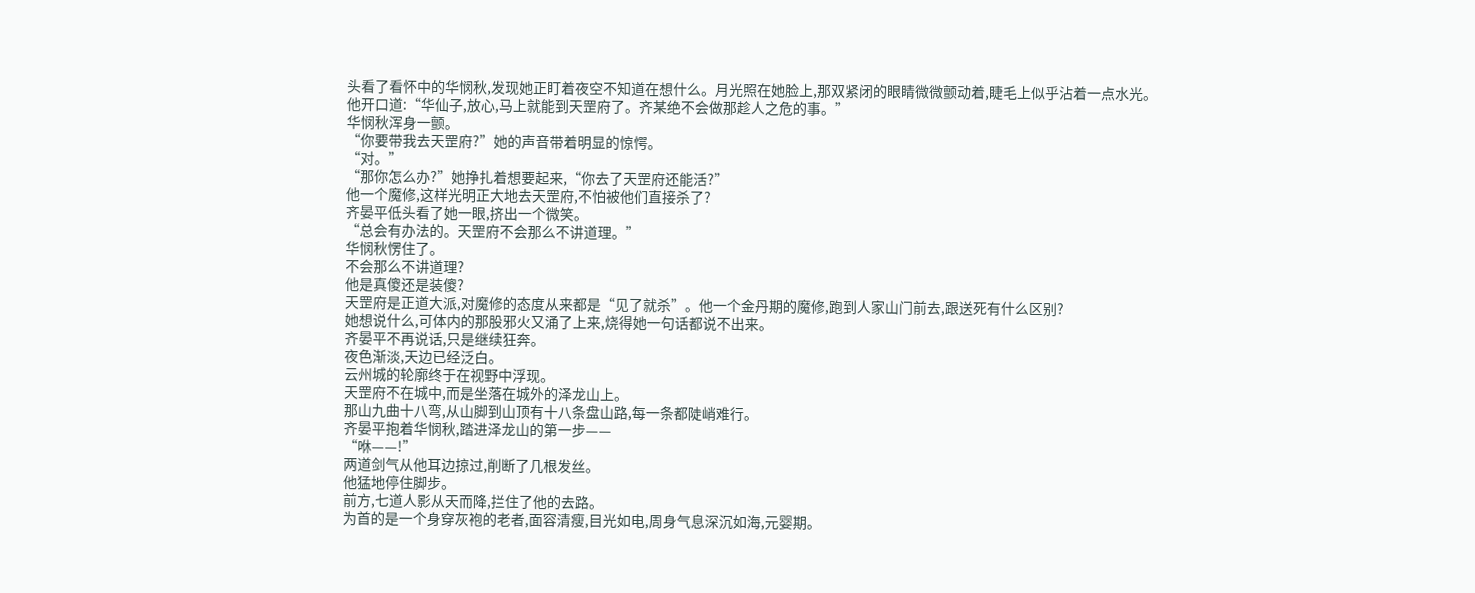头看了看怀中的华悯秋,发现她正盯着夜空不知道在想什么。月光照在她脸上,那双紧闭的眼睛微微颤动着,睫毛上似乎沾着一点水光。
他开口道:“华仙子,放心,马上就能到天罡府了。齐某绝不会做那趁人之危的事。”
华悯秋浑身一颤。
“你要带我去天罡府?”她的声音带着明显的惊愕。
“对。”
“那你怎么办?”她挣扎着想要起来,“你去了天罡府还能活?”
他一个魔修,这样光明正大地去天罡府,不怕被他们直接杀了?
齐晏平低头看了她一眼,挤出一个微笑。
“总会有办法的。天罡府不会那么不讲道理。”
华悯秋愣住了。
不会那么不讲道理?
他是真傻还是装傻?
天罡府是正道大派,对魔修的态度从来都是“见了就杀”。他一个金丹期的魔修,跑到人家山门前去,跟送死有什么区别?
她想说什么,可体内的那股邪火又涌了上来,烧得她一句话都说不出来。
齐晏平不再说话,只是继续狂奔。
夜色渐淡,天边已经泛白。
云州城的轮廓终于在视野中浮现。
天罡府不在城中,而是坐落在城外的泽龙山上。
那山九曲十八弯,从山脚到山顶有十八条盘山路,每一条都陡峭难行。
齐晏平抱着华悯秋,踏进泽龙山的第一步——
“咻——!”
两道剑气从他耳边掠过,削断了几根发丝。
他猛地停住脚步。
前方,七道人影从天而降,拦住了他的去路。
为首的是一个身穿灰袍的老者,面容清瘦,目光如电,周身气息深沉如海,元婴期。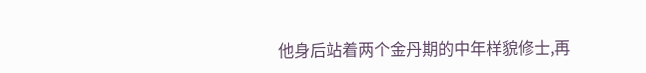他身后站着两个金丹期的中年样貌修士,再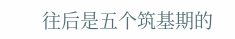往后是五个筑基期的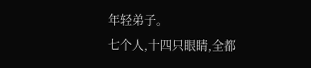年轻弟子。
七个人,十四只眼睛,全都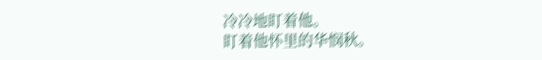冷冷地盯着他。
盯着他怀里的华悯秋。